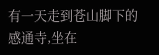有一天走到苍山脚下的感通寺,坐在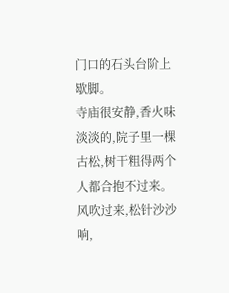门口的石头台阶上歇脚。
寺庙很安静,香火味淡淡的,院子里一棵古松,树干粗得两个人都合抱不过来。
风吹过来,松针沙沙响,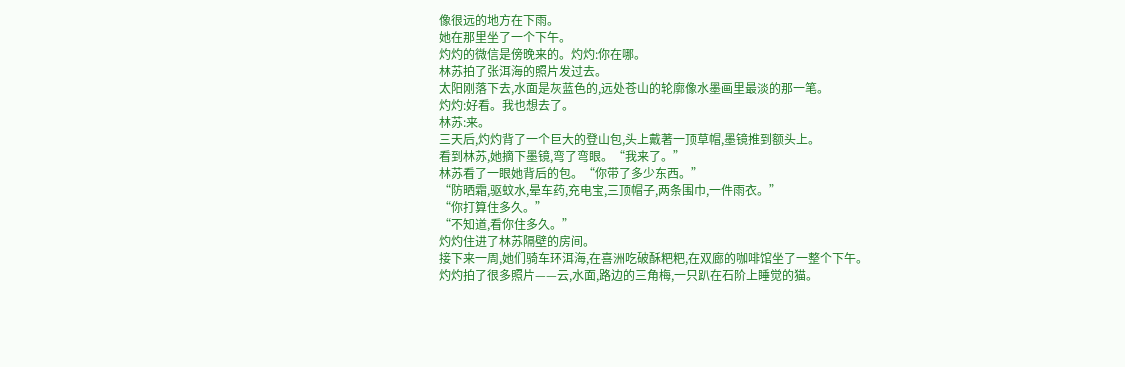像很远的地方在下雨。
她在那里坐了一个下午。
灼灼的微信是傍晚来的。灼灼:你在哪。
林苏拍了张洱海的照片发过去。
太阳刚落下去,水面是灰蓝色的,远处苍山的轮廓像水墨画里最淡的那一笔。
灼灼:好看。我也想去了。
林苏:来。
三天后,灼灼背了一个巨大的登山包,头上戴著一顶草帽,墨镜推到额头上。
看到林苏,她摘下墨镜,弯了弯眼。“我来了。”
林苏看了一眼她背后的包。“你带了多少东西。”
“防晒霜,驱蚊水,晕车药,充电宝,三顶帽子,两条围巾,一件雨衣。”
“你打算住多久。”
“不知道,看你住多久。”
灼灼住进了林苏隔壁的房间。
接下来一周,她们骑车环洱海,在喜洲吃破酥粑粑,在双廊的咖啡馆坐了一整个下午。
灼灼拍了很多照片——云,水面,路边的三角梅,一只趴在石阶上睡觉的猫。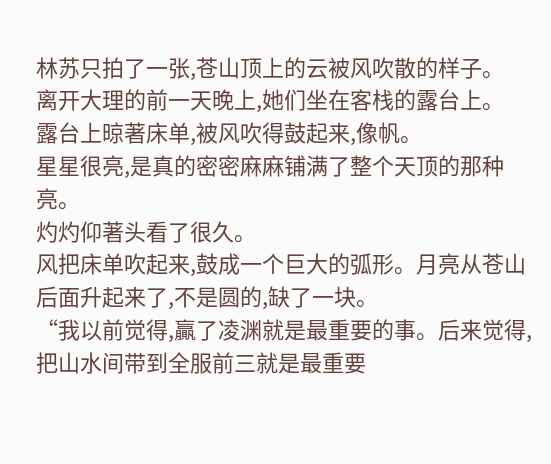林苏只拍了一张,苍山顶上的云被风吹散的样子。
离开大理的前一天晚上,她们坐在客栈的露台上。
露台上晾著床单,被风吹得鼓起来,像帆。
星星很亮,是真的密密麻麻铺满了整个天顶的那种亮。
灼灼仰著头看了很久。
风把床单吹起来,鼓成一个巨大的弧形。月亮从苍山后面升起来了,不是圆的,缺了一块。
“我以前觉得,贏了凌渊就是最重要的事。后来觉得,把山水间带到全服前三就是最重要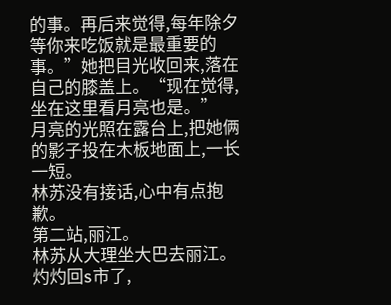的事。再后来觉得,每年除夕等你来吃饭就是最重要的事。”她把目光收回来,落在自己的膝盖上。“现在觉得,坐在这里看月亮也是。”
月亮的光照在露台上,把她俩的影子投在木板地面上,一长一短。
林苏没有接话,心中有点抱歉。
第二站,丽江。
林苏从大理坐大巴去丽江。灼灼回s市了,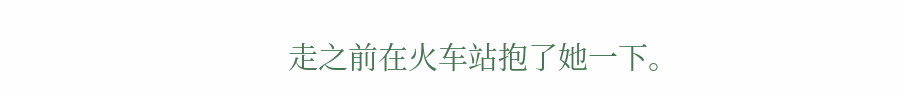走之前在火车站抱了她一下。